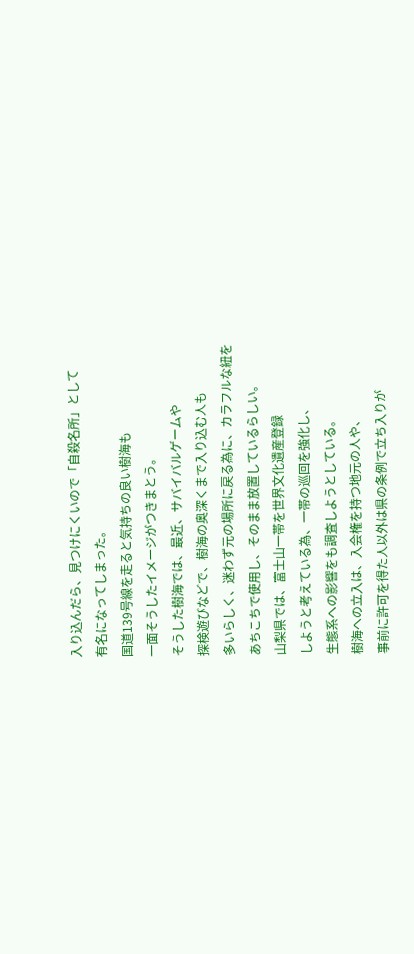入り込んだら、見つけにくいので「自殺名所」として
有名になってしまった。
国道139号線を走ると気持ちの良い樹海も
一面そうしたイメージがつきまとう。
そうした樹海では、最近、サバイバルゲームや
探検遊びなどで、樹海の奥深くまで入り込む人も
多いらしく、迷わず元の場所に戻る為に、カラフルな紐を
あちこちで使用し、そのまま放置しているらしい。
山梨県では、富士山一帯を世界文化遺産登録
しようと考えている為、一帯の巡回を強化し、
生態系への影響をも調査しようとしている。
樹海への立入は、入会権を持つ地元の人や、
事前に許可を得た人以外は県の条例で立ち入りが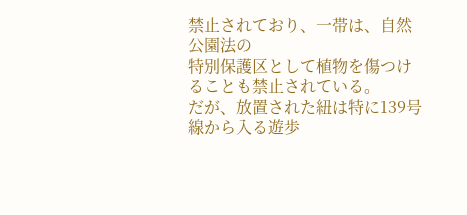禁止されており、一帯は、自然公園法の
特別保護区として植物を傷つけることも禁止されている。
だが、放置された紐は特に139号線から入る遊歩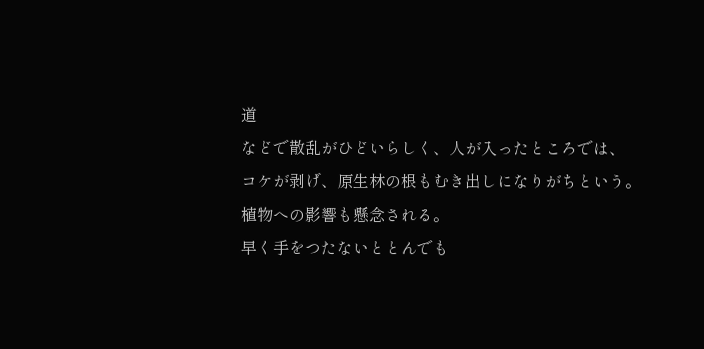道
などで散乱がひどいらしく、人が入ったところでは、
コケが剥げ、原生林の根もむき出しになりがちという。
植物への影響も懸念される。
早く手をつたないととんでも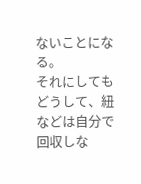ないことになる。
それにしてもどうして、紐などは自分で回収しな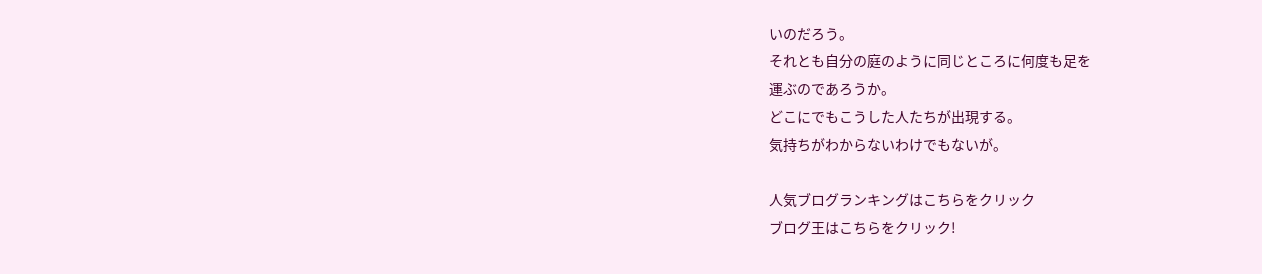いのだろう。
それとも自分の庭のように同じところに何度も足を
運ぶのであろうか。
どこにでもこうした人たちが出現する。
気持ちがわからないわけでもないが。

人気ブログランキングはこちらをクリック
ブログ王はこちらをクリック!